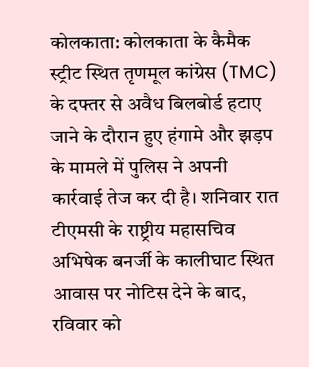कोलकाता: कोलकाता के कैमैक स्ट्रीट स्थित तृणमूल कांग्रेस (TMC) के दफ्तर से अवैध बिलबोर्ड हटाए जाने के दौरान हुए हंगामे और झड़प के मामले में पुलिस ने अपनी कार्रवाई तेज कर दी है। शनिवार रात टीएमसी के राष्ट्रीय महासचिव अभिषेक बनर्जी के कालीघाट स्थित आवास पर नोटिस देने के बाद, रविवार को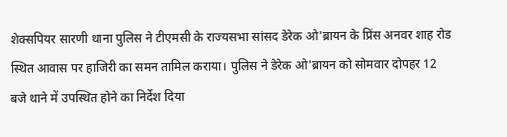शेक्सपियर सारणी थाना पुलिस ने टीएमसी के राज्यसभा सांसद डेरेक ओ'ब्रायन के प्रिंस अनवर शाह रोड स्थित आवास पर हाजिरी का समन तामिल कराया। पुलिस ने डेरेक ओ'ब्रायन को सोमवार दोपहर 12 बजे थाने में उपस्थित होने का निर्देश दिया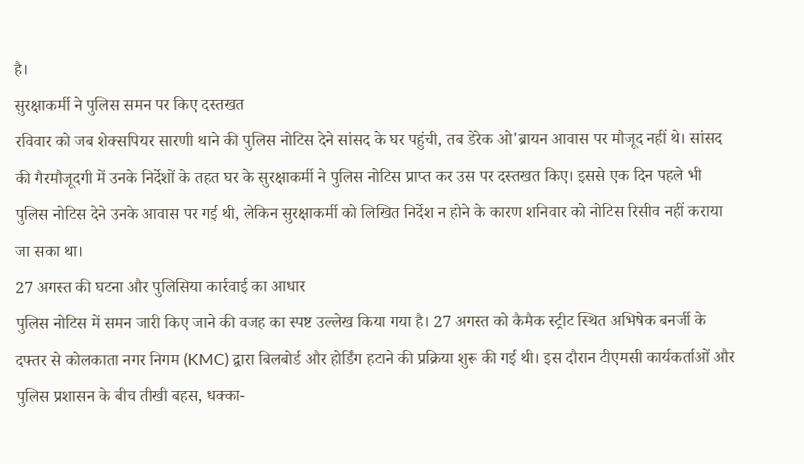है।
सुरक्षाकर्मी ने पुलिस समन पर किए दस्तखत
रविवार को जब शेक्सपियर सारणी थाने की पुलिस नोटिस देने सांसद के घर पहुंची, तब डेरेक ओ'ब्रायन आवास पर मौजूद नहीं थे। सांसद की गैरमौजूदगी में उनके निर्देशों के तहत घर के सुरक्षाकर्मी ने पुलिस नोटिस प्राप्त कर उस पर दस्तखत किए। इससे एक दिन पहले भी पुलिस नोटिस देने उनके आवास पर गई थी, लेकिन सुरक्षाकर्मी को लिखित निर्देश न होने के कारण शनिवार को नोटिस रिसीव नहीं कराया जा सका था।
27 अगस्त की घटना और पुलिसिया कार्रवाई का आधार
पुलिस नोटिस में समन जारी किए जाने की वजह का स्पष्ट उल्लेख किया गया है। 27 अगस्त को कैमैक स्ट्रीट स्थित अभिषेक बनर्जी के दफ्तर से कोलकाता नगर निगम (KMC) द्वारा बिलबोर्ड और होर्डिंग हटाने की प्रक्रिया शुरू की गई थी। इस दौरान टीएमसी कार्यकर्ताओं और पुलिस प्रशासन के बीच तीखी बहस, धक्का-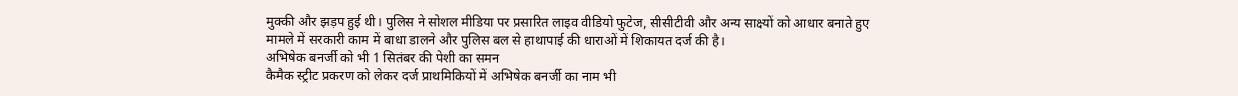मुक्की और झड़प हुई थी। पुलिस ने सोशल मीडिया पर प्रसारित लाइव वीडियो फुटेज, सीसीटीवी और अन्य साक्ष्यों को आधार बनाते हुए मामले में सरकारी काम में बाधा डालने और पुलिस बल से हाथापाई की धाराओं में शिकायत दर्ज की है।
अभिषेक बनर्जी को भी 1 सितंबर की पेशी का समन
कैमैक स्ट्रीट प्रकरण को लेकर दर्ज प्राथमिकियों में अभिषेक बनर्जी का नाम भी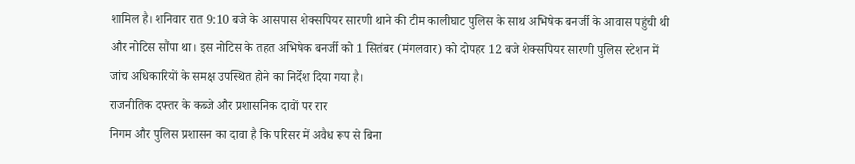शामिल है। शनिवार रात 9:10 बजे के आसपास शेक्सपियर सारणी थाने की टीम कालीघाट पुलिस के साथ अभिषेक बनर्जी के आवास पहुंची थी और नोटिस सौंपा था। इस नोटिस के तहत अभिषेक बनर्जी को 1 सितंबर (मंगलवार) को दोपहर 12 बजे शेक्सपियर सारणी पुलिस स्टेशन में जांच अधिकारियों के समक्ष उपस्थित होने का निर्देश दिया गया है।
राजनीतिक दफ्तर के कब्जे और प्रशासनिक दावों पर रार
निगम और पुलिस प्रशासन का दावा है कि परिसर में अवैध रूप से बिना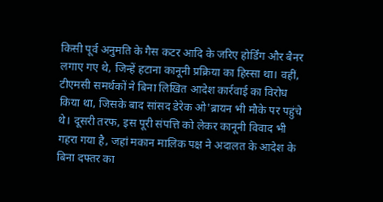किसी पूर्व अनुमति के गैस कटर आदि के जरिए होर्डिंग और बैनर लगाए गए थे, जिन्हें हटाना कानूनी प्रक्रिया का हिस्सा था। वहीं, टीएमसी समर्थकों ने बिना लिखित आदेश कार्रवाई का विरोध किया था, जिसके बाद सांसद डेरेक ओ'ब्रायन भी मौके पर पहुंचे थे। दूसरी तरफ, इस पूरी संपत्ति को लेकर कानूनी विवाद भी गहरा गया है, जहां मकान मालिक पक्ष ने अदालत के आदेश के बिना दफ्तर का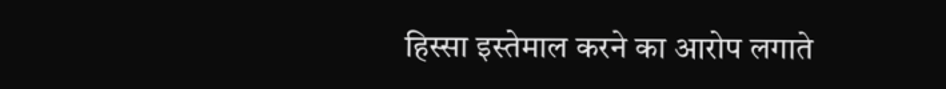हिस्सा इस्तेमाल करने का आरोप लगाते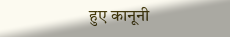हुए कानूनी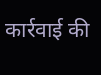कार्रवाई की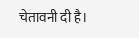चेतावनी दी है।